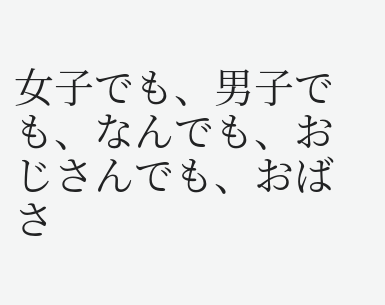女子でも、男子でも、なんでも、おじさんでも、おばさ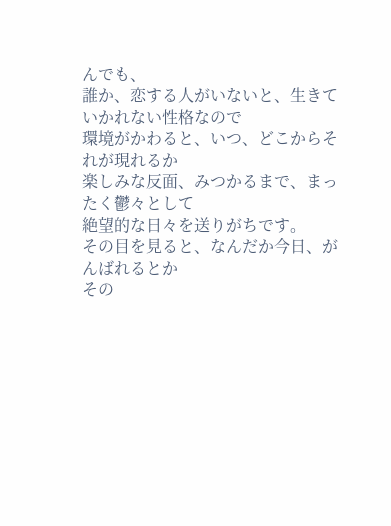んでも、
誰か、恋する人がいないと、生きていかれない性格なので
環境がかわると、いつ、どこからそれが現れるか
楽しみな反面、みつかるまで、まったく鬱々として
絶望的な日々を送りがちです。
その目を見ると、なんだか今日、がんばれるとか
その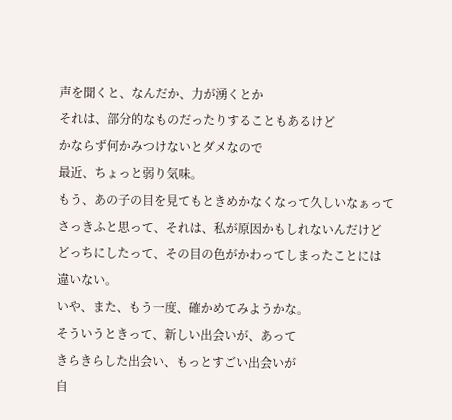声を聞くと、なんだか、力が湧くとか
それは、部分的なものだったりすることもあるけど
かならず何かみつけないとダメなので
最近、ちょっと弱り気味。
もう、あの子の目を見てもときめかなくなって久しいなぁって
さっきふと思って、それは、私が原因かもしれないんだけど
どっちにしたって、その目の色がかわってしまったことには
違いない。
いや、また、もう一度、確かめてみようかな。
そういうときって、新しい出会いが、あって
きらきらした出会い、もっとすごい出会いが
自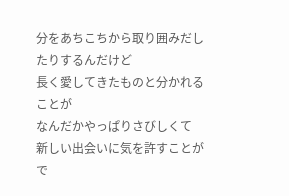分をあちこちから取り囲みだしたりするんだけど
長く愛してきたものと分かれることが
なんだかやっぱりさびしくて
新しい出会いに気を許すことがで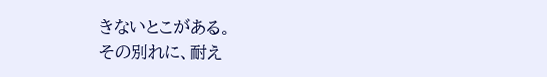きないとこがある。
その別れに、耐え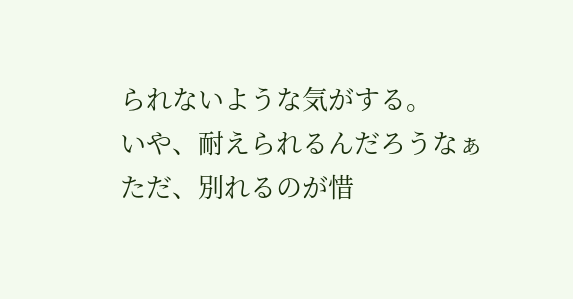られないような気がする。
いや、耐えられるんだろうなぁ
ただ、別れるのが惜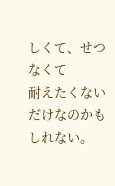しくて、せつなくて
耐えたくないだけなのかもしれない。